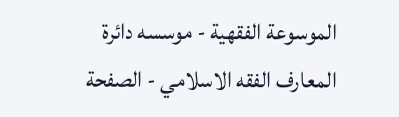الموسوعة الفقهية - موسسه دائرة المعارف الفقه الاسلامي - الصفحة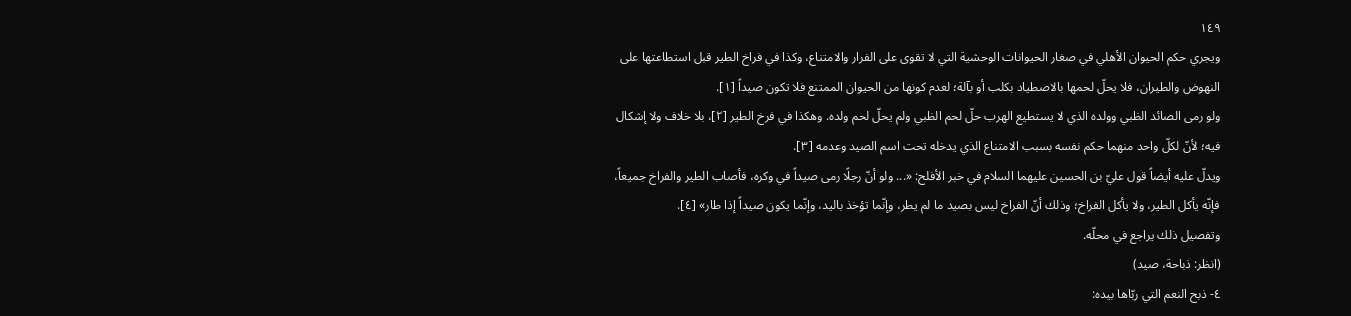١٤٩
ويجري حكم الحيوان الأهلي في صغار الحيوانات الوحشية التي لا تقوى على الفرار والامتناع، وكذا في فراخ الطير قبل استطاعتها على النهوض والطيران، فلا يحلّ لحمها بالاصطياد بكلب أو بآلة؛ لعدم كونها من الحيوان الممتنع فلا تكون صيداً [١].
ولو رمى الصائد الظبي وولده الذي لا يستطيع الهرب حلّ لحم الظبي ولم يحلّ لحم ولده. وهكذا في فرخ الطير [٢]، بلا خلاف ولا إشكال فيه؛ لأنّ لكلّ واحد منهما حكم نفسه بسبب الامتناع الذي يدخله تحت اسم الصيد وعدمه [٣].
ويدلّ عليه أيضاً قول عليّ بن الحسين عليهما السلام في خبر الأفلح: «... ولو أنّ رجلًا رمى صيداً في وكره، فأصاب الطير والفراخ جميعاً، فإنّه يأكل الطير، ولا يأكل الفراخ؛ وذلك أنّ الفراخ ليس بصيد ما لم يطر، وإنّما تؤخذ باليد، وإنّما يكون صيداً إذا طار» [٤].
وتفصيل ذلك يراجع في محلّه.
(انظر: ذباحة، صيد)
٤- ذبح النعم التي ربّاها بيده: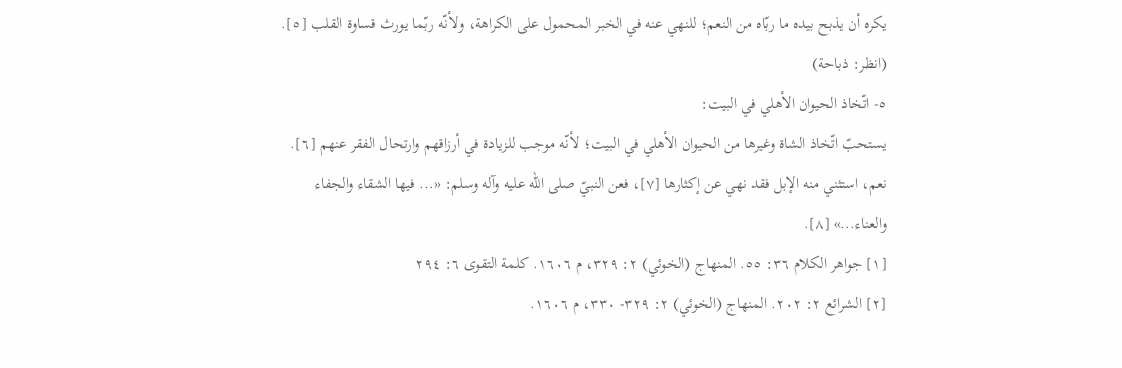يكره أن يذبح بيده ما ربّاه من النعم؛ للنهي عنه في الخبر المحمول على الكراهة، ولأنّه ربّما يورث قساوة القلب [٥].
(انظر: ذباحة)
٥- اتّخاذ الحيوان الأهلي في البيت:
يستحبّ اتّخاذ الشاة وغيرها من الحيوان الأهلي في البيت؛ لأنّه موجب للزيادة في أرزاقهم وارتحال الفقر عنهم [٦]. نعم، استثني منه الإبل فقد نهي عن إكثارها [٧]، فعن النبيّ صلى الله عليه وآله وسلم: «... فيها الشقاء والجفاء والعناء...» [٨].
[١] جواهر الكلام ٣٦: ٥٥. المنهاج (الخوئي) ٢: ٣٢٩، م ١٦٠٦. كلمة التقوى ٦: ٢٩٤
[٢] الشرائع ٢: ٢٠٢. المنهاج (الخوئي) ٢: ٣٢٩- ٣٣٠، م ١٦٠٦.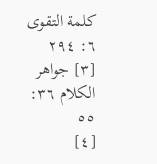كلمة التقوى ٦: ٢٩٤
[٣] جواهر الكلام ٣٦: ٥٥
[٤]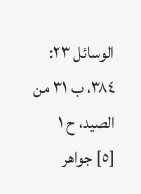الوسائل ٢٣: ٣٨٤، ب ٣١ من الصيد، ح ١
[٥] جواهر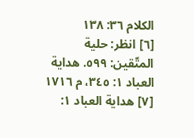الكلام ٣٦: ١٣٨
[٦] انظر: حلية المتّقين: ٥٩٩. هداية العباد ١: ٣٤٥، م ١٧١٦
[٧] هداية العباد ١: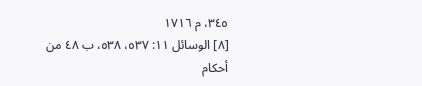٣٤٥، م ١٧١٦
[٨] الوسائل ١١: ٥٣٧، ٥٣٨، ب ٤٨ من أحكام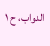الدواب، ح ١